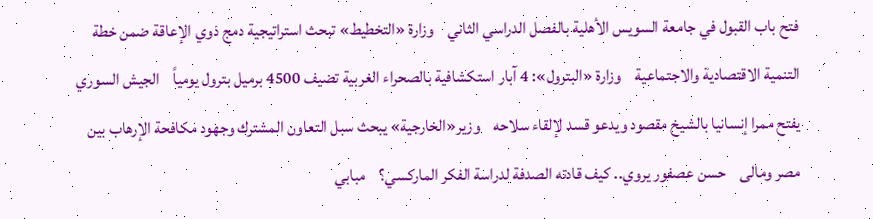فتح باب القبول في جامعة السويس الأهلية بالفصل الدراسي الثاني    وزارة «التخطيط» تبحث استراتيجية دمج ذوي الإعاقة ضمن خطة التنمية الاقتصادية والاجتماعية    وزارة «البترول»: 4 آبار استكشافية بالصحراء الغربية تضيف 4500 برميل بترول يومياً    الجيش السوري يفتح ممرا إنسانيا بالشيخ مقصود ويدعو قسد لإلقاء سلاحه    وزير«الخارجية» يبحث سبل التعاون المشترك وجهود مكافحة الإرهاب بين مصر ومالى    حسن عصفور يروي.. كيف قادته الصدفة لدراسة الفكر الماركسي؟    مبابي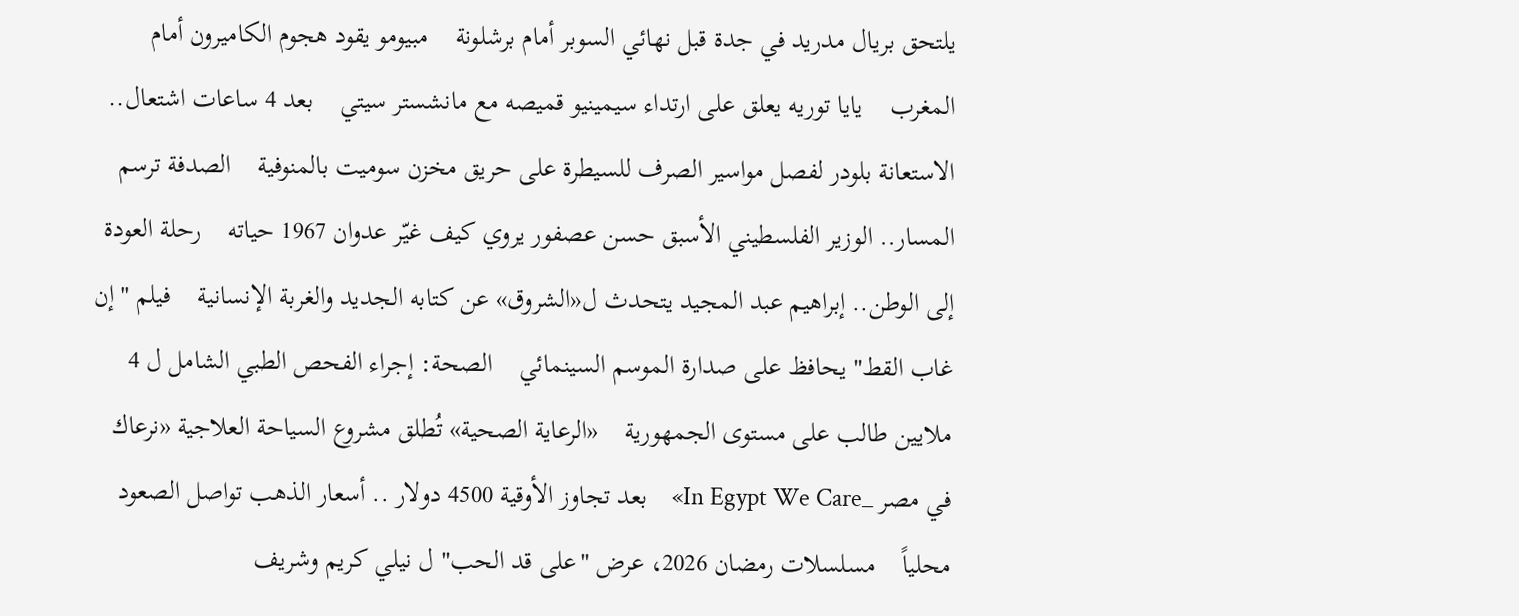يلتحق بريال مدريد في جدة قبل نهائي السوبر أمام برشلونة    مبيومو يقود هجوم الكاميرون أمام المغرب    يايا توريه يعلق على ارتداء سيمينيو قميصه مع مانشستر سيتي    بعد 4 ساعات اشتعال.. الاستعانة بلودر لفصل مواسير الصرف للسيطرة على حريق مخزن سوميت بالمنوفية    الصدفة ترسم المسار.. الوزير الفلسطيني الأسبق حسن عصفور يروي كيف غيّر عدوان 1967 حياته    رحلة العودة إلى الوطن.. إبراهيم عبد المجيد يتحدث ل«الشروق» عن كتابه الجديد والغربة الإنسانية    فيلم "إن غاب القط" يحافظ على صدارة الموسم السينمائي    الصحة: إجراء الفحص الطبي الشامل ل 4 ملايين طالب على مستوى الجمهورية    «الرعاية الصحية» تُطلق مشروع السياحة العلاجية «نرعاك في مصر _In Egypt We Care»    بعد تجاوز الأوقية 4500 دولار .. أسعار الذهب تواصل الصعود محلياً    مسلسلات رمضان 2026، عرض "على قد الحب" ل نيلي كريم وشريف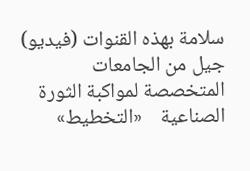سلامة بهذه القنوات (فيديو)    جيل من الجامعات المتخصصة لمواكبة الثورة الصناعية    «التخطيط»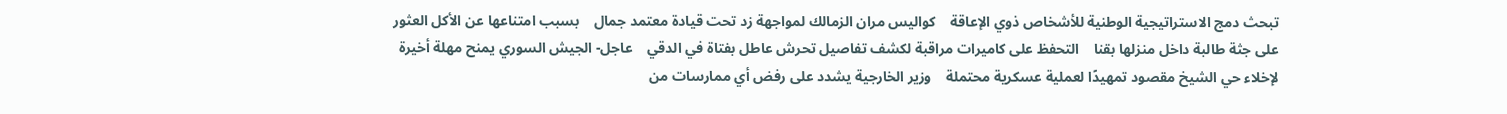تبحث دمج الاستراتيجية الوطنية للأشخاص ذوي الإعاقة    كواليس مران الزمالك لمواجهة زد تحت قيادة معتمد جمال    بسبب امتناعها عن الأكل العثور على جثة طالبة داخل منزلها بقنا    التحفظ على كاميرات مراقبة لكشف تفاصيل تحرش عاطل بفتاة في الدقي    عاجل- الجيش السوري يمنح مهلة أخيرة لإخلاء حي الشيخ مقصود تمهيدًا لعملية عسكرية محتملة    وزير الخارجية يشدد على رفض أي ممارسات من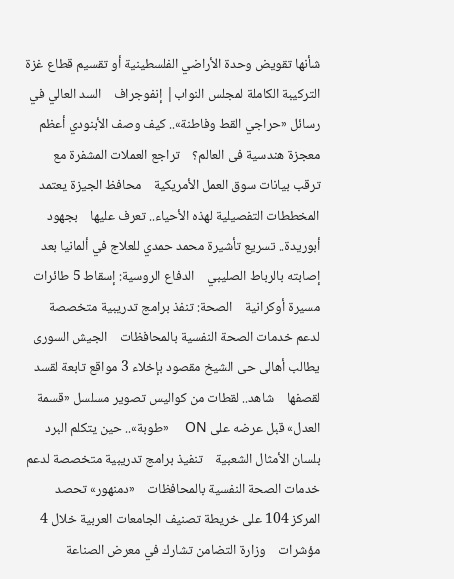شأنها تقويض وحدة الأراضي الفلسطينية أو تقسيم قطاع غزة    التركيبة الكاملة لمجلس النواب| إنفوجراف    السد العالي في رسائل «حراجي القط وفاطنة».. كيف وصف الأبنودي أعظم معجزة هندسية فى العالم؟    تراجع العملات المشفرة مع ترقب بيانات سوق العمل الأمريكية    محافظ الجيزة يعتمد المخططات التفصيلية لهذه الأحياء.. تعرف عليها    بجهود أبوريدة.. تسريع تأشيرة محمد حمدي للعلاج في ألمانيا بعد إصابته بالرباط الصليبي    الدفاع الروسية: إسقاط 5 طائرات مسيرة أوكرانية    الصحة: تنفذ برامج تدريبية متخصصة لدعم خدمات الصحة النفسية بالمحافظات    الجيش السورى يطالب أهالى حى الشيخ مقصود بإخلاء 3 مواقع تابعة لقسد لقصفها    شاهد.. لقطات من كواليس تصوير مسلسل «قسمة العدل» قبل عرضه على ON    «طوبة».. حين يتكلم البرد بلسان الأمثال الشعبية    تنفيذ برامج تدريبية متخصصة لدعم خدمات الصحة النفسية بالمحافظات    «دمنهور» تحصد المركز 104 على خريطة تصنيف الجامعات العربية خلال 4 مؤشرات    وزارة التضامن تشارك في معرض الصناعة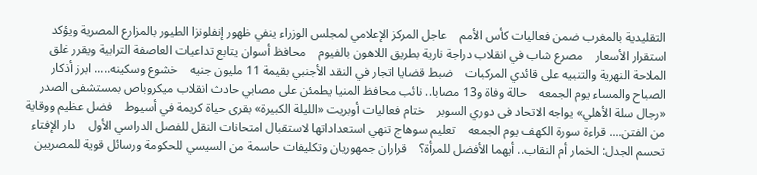التقليدية بالمغرب ضمن فعاليات كأس الأمم    عاجل المركز الإعلامي لمجلس الوزراء ينفي ظهور إنفلونزا الطيور بالمزارع المصرية ويؤكد استقرار الأسعار    مصرع شاب في انقلاب دراجة نارية بطريق اللاهون بالفيوم    محافظ أسوان يتابع تداعيات العاصفة الترابية ويقرر غلق الملاحة النهرية والتنبيه على قائدي المركبات    ضبط قضايا اتجار في النقد الأجنبي بقيمة 11 مليون جنيه    خشوع وسكينه..... ابرز أذكار الصباح والمساء يوم الجمعه    حالة وفاة و13 مصابا.. نائب محافظ المنيا يطمئن على مصابي حادث انقلاب ميكروباص بمستشفى الصدر    «رجال سلة الأهلي» يواجه الاتحاد فى دوري السوبر    ختام فعاليات أوبريت «الليلة الكبيرة» بقرى حياة كريمة في أسيوط    فضل عظيم ووقاية من الفتن.... قراءة سورة الكهف يوم الجمعه    تعليم سوهاج تنهي استعداداتها لاستقبال امتحانات النقل للفصل الدراسي الأول    دار الإفتاء تحسم الجدل: الخمار أم النقاب.. أيهما الأفضل للمرأة؟    قراران جمهوريان وتكليفات حاسمة من السيسي للحكومة ورسائل قوية للمصريين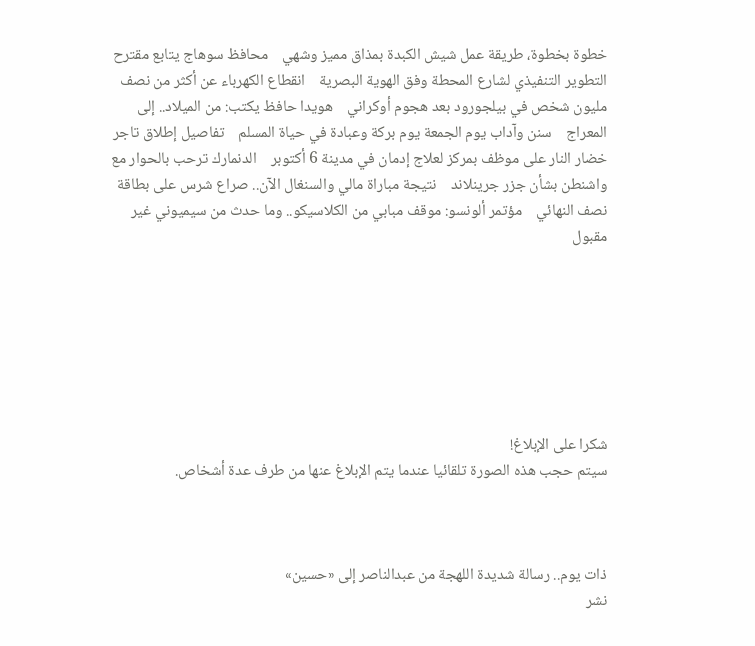خطوة بخطوة، طريقة عمل شيش الكبدة بمذاق مميز وشهي    محافظ سوهاج يتابع مقترح التطوير التنفيذي لشارع المحطة وفق الهوية البصرية    انقطاع الكهرباء عن أكثر من نصف مليون شخص في بيلجورود بعد هجوم أوكراني    هويدا حافظ يكتب: من الميلاد.. إلى المعراج    سنن وآداب يوم الجمعة يوم بركة وعبادة في حياة المسلم    تفاصيل إطلاق تاجر خضار النار على موظف بمركز لعلاج إدمان في مدينة 6 أكتوبر    الدنمارك ترحب بالحوار مع واشنطن بشأن جزر جرينلاند    نتيجة مباراة مالي والسنغال الآن.. صراع شرس على بطاقة نصف النهائي    مؤتمر ألونسو: موقف مبابي من الكلاسيكو.. وما حدث من سيميوني غير مقبول







شكرا على الإبلاغ!
سيتم حجب هذه الصورة تلقائيا عندما يتم الإبلاغ عنها من طرف عدة أشخاص.



ذات يوم.. رسالة شديدة اللهجة من عبدالناصر إلى «حسين»
نشر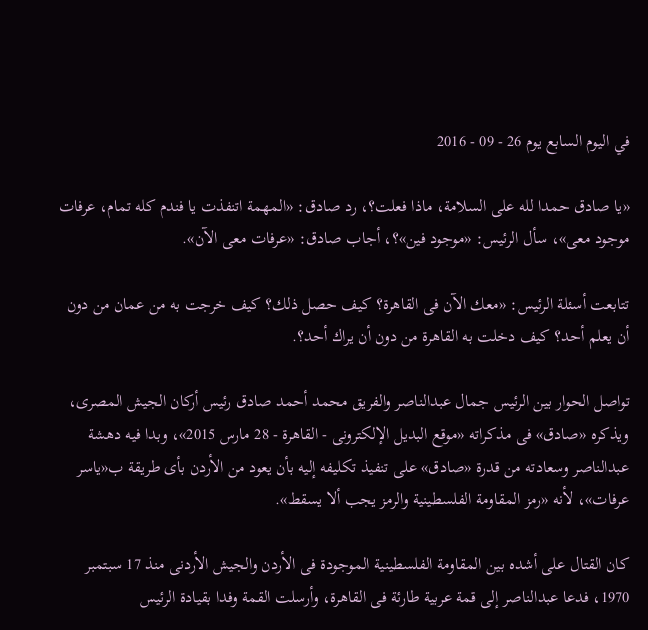في اليوم السابع يوم 26 - 09 - 2016

«يا صادق حمدا لله على السلامة، ماذا فعلت؟، رد صادق: «المهمة اتنفذت يا فندم كله تمام، عرفات موجود معى»، سأل الرئيس: «موجود فين»؟، أجاب صادق: «عرفات معى الآن».

تتابعت أسئلة الرئيس: «معك الآن فى القاهرة؟ كيف حصل ذلك؟ كيف خرجت به من عمان من دون أن يعلم أحد؟ كيف دخلت به القاهرة من دون أن يراك أحد؟.

تواصل الحوار بين الرئيس جمال عبدالناصر والفريق محمد أحمد صادق رئيس أركان الجيش المصرى، ويذكره «صادق» فى مذكراته «موقع البديل الإلكترونى - القاهرة - 28 مارس 2015»، وبدا فيه دهشة عبدالناصر وسعادته من قدرة «صادق» على تنفيذ تكليفه إليه بأن يعود من الأردن بأى طريقة ب«ياسر عرفات»، لأنه «رمز المقاومة الفلسطينية والرمز يجب ألا يسقط».

كان القتال على أشده بين المقاومة الفلسطينية الموجودة فى الأردن والجيش الأردنى منذ 17 سبتمبر 1970، فدعا عبدالناصر إلى قمة عربية طارئة فى القاهرة، وأرسلت القمة وفدا بقيادة الرئيس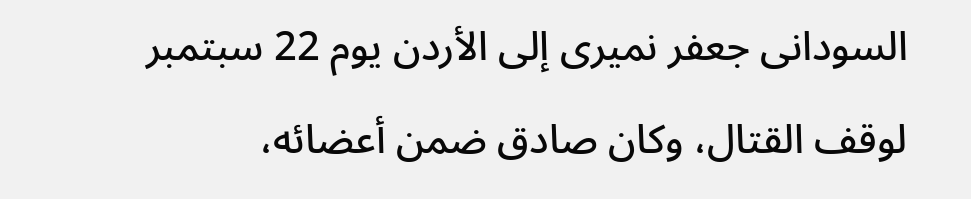السودانى جعفر نميرى إلى الأردن يوم 22 سبتمبر لوقف القتال، وكان صادق ضمن أعضائه،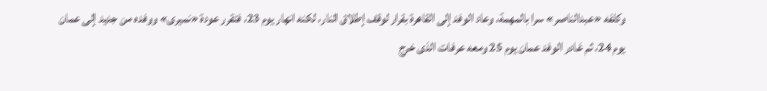وكلفه «عبدالناصر» سرا بالمهمة، وعاد الوفد إلى القاهرة بقرار لوقف إطلاق النار، لكنه انهار يوم 23، فتقرر عودة «نميرى» ووفده من جديد إلى عمان يوم 24، ثم غادر الوفد عمان يوم 25 ومعه عرفات الذى خرج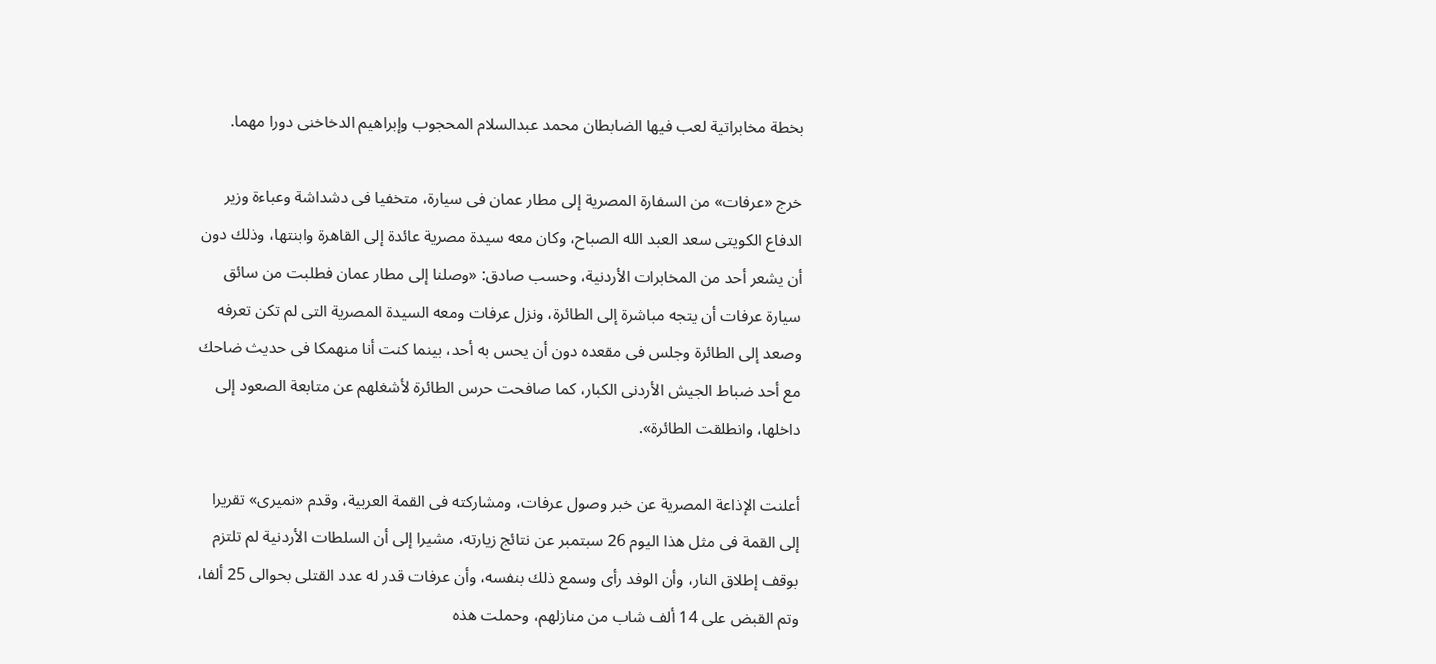بخطة مخابراتية لعب فيها الضابطان محمد عبدالسلام المحجوب وإبراهيم الدخاخنى دورا مهما.

خرج «عرفات» من السفارة المصرية إلى مطار عمان فى سيارة، متخفيا فى دشداشة وعباءة وزير الدفاع الكويتى سعد العبد الله الصباح، وكان معه سيدة مصرية عائدة إلى القاهرة وابنتها، وذلك دون أن يشعر أحد من المخابرات الأردنية، وحسب صادق: «وصلنا إلى مطار عمان فطلبت من سائق سيارة عرفات أن يتجه مباشرة إلى الطائرة، ونزل عرفات ومعه السيدة المصرية التى لم تكن تعرفه وصعد إلى الطائرة وجلس فى مقعده دون أن يحس به أحد، بينما كنت أنا منهمكا فى حديث ضاحك مع أحد ضباط الجيش الأردنى الكبار، كما صافحت حرس الطائرة لأشغلهم عن متابعة الصعود إلى داخلها، وانطلقت الطائرة».

أعلنت الإذاعة المصرية عن خبر وصول عرفات، ومشاركته فى القمة العربية، وقدم «نميرى» تقريرا إلى القمة فى مثل هذا اليوم 26 سبتمبر عن نتائج زيارته، مشيرا إلى أن السلطات الأردنية لم تلتزم بوقف إطلاق النار، وأن الوفد رأى وسمع ذلك بنفسه، وأن عرفات قدر له عدد القتلى بحوالى 25 ألفا، وتم القبض على 14 ألف شاب من منازلهم، وحملت هذه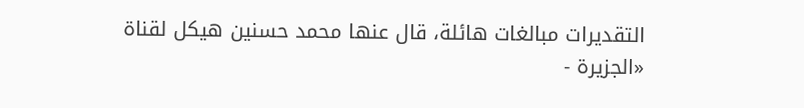التقديرات مبالغات هائلة، قال عنها محمد حسنين هيكل لقناة «الجزيرة -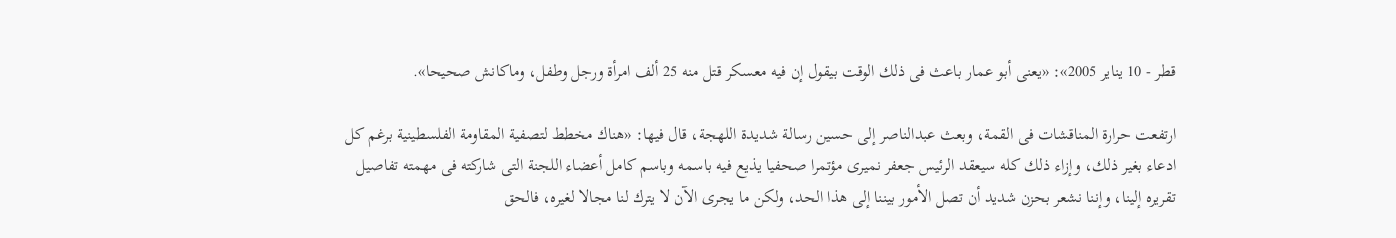قطر - 10 يناير 2005»: «يعنى أبو عمار باعث فى ذلك الوقت بيقول إن فيه معسكر قتل منه 25 ألف امرأة ورجل وطفل، وماكانش صحيحا».

ارتفعت حرارة المناقشات فى القمة، وبعث عبدالناصر إلى حسين رسالة شديدة اللهجة، قال فيها: «هناك مخطط لتصفية المقاومة الفلسطينية برغم كل ادعاء بغير ذلك، وإزاء ذلك كله سيعقد الرئيس جعفر نميرى مؤتمرا صحفيا يذيع فيه باسمه وباسم كامل أعضاء اللجنة التى شاركته فى مهمته تفاصيل تقريره إلينا، وإننا نشعر بحزن شديد أن تصل الأمور بيننا إلى هذا الحد، ولكن ما يجرى الآن لا يترك لنا مجالا لغيره، فالحق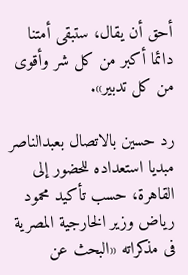أحق أن يقال، ستبقى أمتنا دائما أكبر من كل شر وأقوى من كل تدبير».

رد حسين بالاتصال بعبدالناصر مبديا استعداده للحضور إلى القاهرة، حسب تأكيد محمود رياض وزير الخارجية المصرية فى مذكراته «البحث عن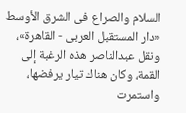السلام والصراع فى الشرق الأوسط «دار المستقبل العربى - القاهرة»، ونقل عبدالناصر هذه الرغبة إلى القمة، وكان هناك تيار يرفضها، واستمرت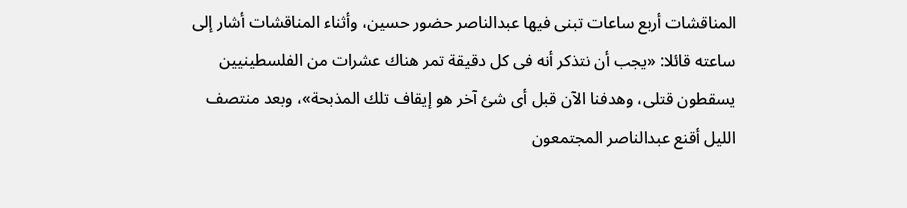المناقشات أربع ساعات تبنى فيها عبدالناصر حضور حسين، وأثناء المناقشات أشار إلى ساعته قائلا: «يجب أن نتذكر أنه فى كل دقيقة تمر هناك عشرات من الفلسطينيين يسقطون قتلى، وهدفنا الآن قبل أى شئ آخر هو إيقاف تلك المذبحة»، وبعد منتصف الليل أقنع عبدالناصر المجتمعون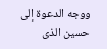ووجه الدعوة إلى حسين الذى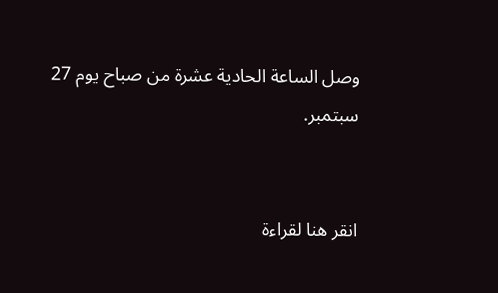وصل الساعة الحادية عشرة من صباح يوم 27 سبتمبر.


انقر هنا لقراءة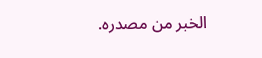الخبر من مصدره.